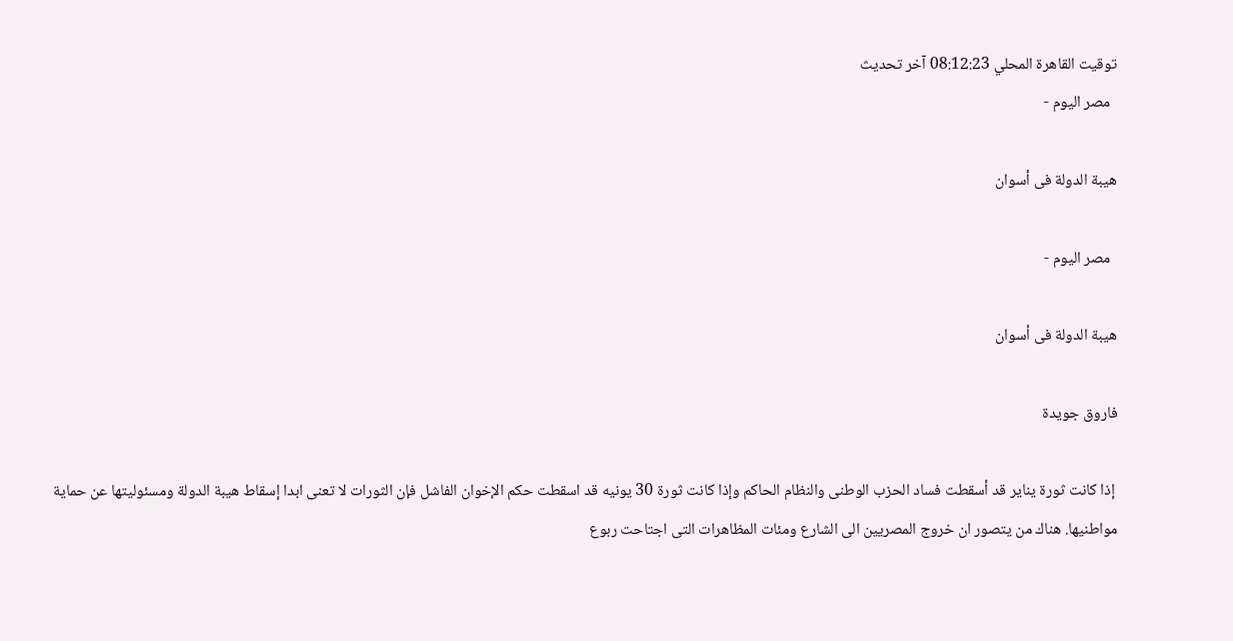توقيت القاهرة المحلي 08:12:23 آخر تحديث
  مصر اليوم -

هيبة الدولة فى أسوان

  مصر اليوم -

هيبة الدولة فى أسوان

فاروق جويدة

 إذا كانت ثورة يناير قد أسقطت فساد الحزب الوطنى والنظام الحاكم وإذا كانت ثورة 30 يونيه قد اسقطت حكم الإخوان الفاشل فإن الثورات لا تعنى ابدا إسقاط هيبة الدولة ومسئوليتها عن حماية مواطنيها. هناك من يتصور ان خروج المصريين الى الشارع ومئات المظاهرات التى اجتاحت ربوع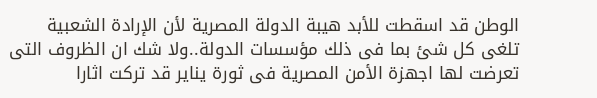الوطن قد اسقطت للأبد هيبة الدولة المصرية لأن الإرادة الشعبية تلغى كل شئ بما فى ذلك مؤسسات الدولة..ولا شك ان الظروف التى تعرضت لها اجهزة الأمن المصرية فى ثورة يناير قد تركت اثارا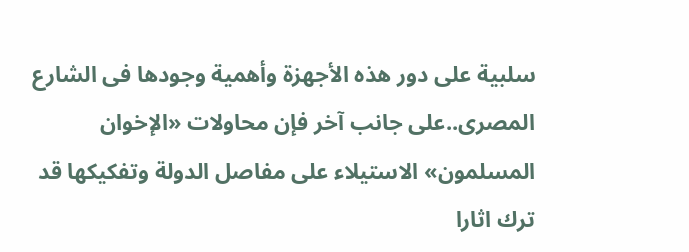سلبية على دور هذه الأجهزة وأهمية وجودها فى الشارع المصرى..على جانب آخر فإن محاولات «الإخوان المسلمون» الاستيلاء على مفاصل الدولة وتفكيكها قد ترك اثارا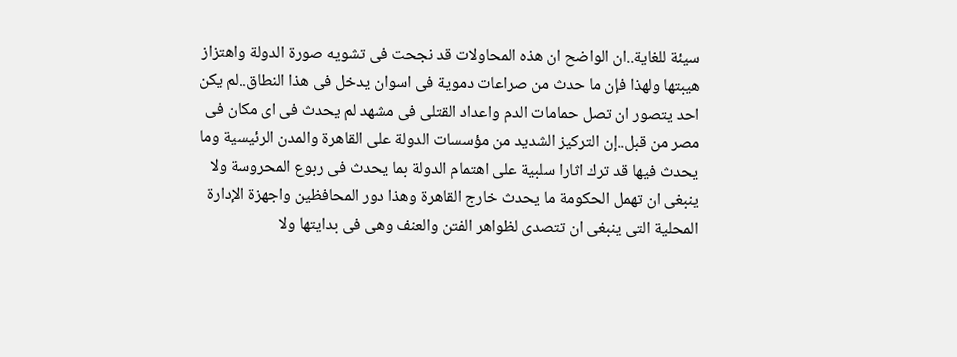سيئة للغاية..ان الواضح ان هذه المحاولات قد نجحت فى تشويه صورة الدولة واهتزاز هيبتها ولهذا فإن ما حدث من صراعات دموية فى اسوان يدخل فى هذا النطاق..لم يكن احد يتصور ان تصل حمامات الدم واعداد القتلى فى مشهد لم يحدث فى اى مكان فى مصر من قبل..إن التركيز الشديد من مؤسسات الدولة على القاهرة والمدن الرئيسية وما يحدث فيها قد ترك اثارا سلبية على اهتمام الدولة بما يحدث فى ربوع المحروسة ولا ينبغى ان تهمل الحكومة ما يحدث خارج القاهرة وهذا دور المحافظين واجهزة الإدارة المحلية التى ينبغى ان تتصدى لظواهر الفتن والعنف وهى فى بدايتها ولا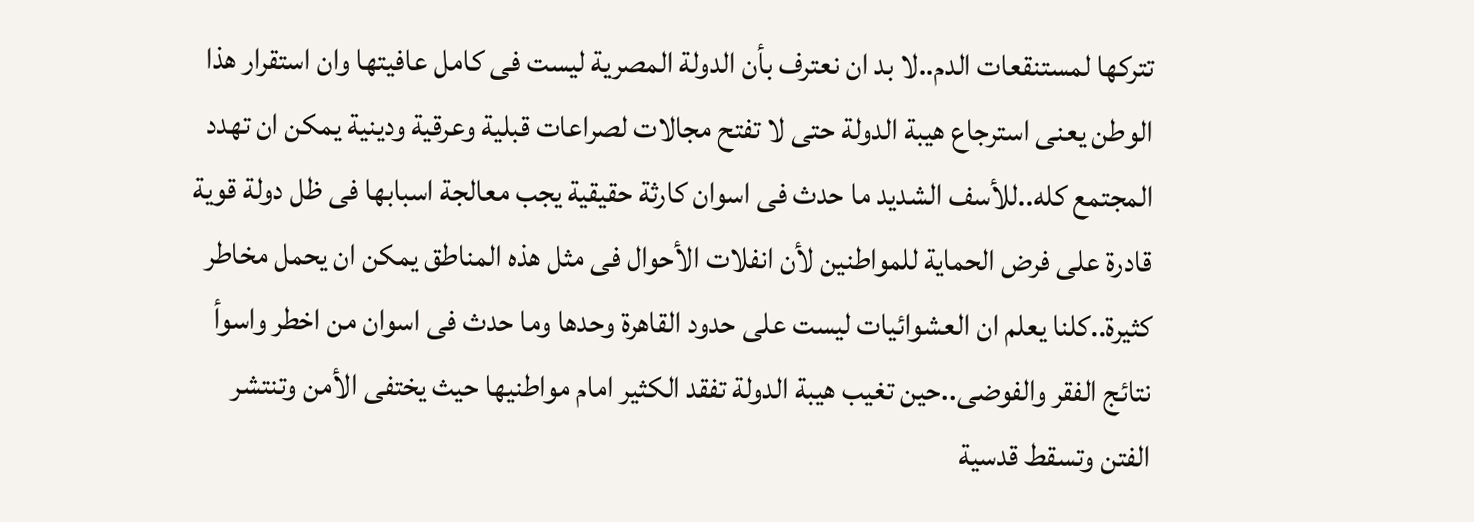تتركها لمستنقعات الدم..لا بد ان نعترف بأن الدولة المصرية ليست فى كامل عافيتها وان استقرار هذا الوطن يعنى استرجاع هيبة الدولة حتى لا تفتح مجالات لصراعات قبلية وعرقية ودينية يمكن ان تهدد المجتمع كله..للأسف الشديد ما حدث فى اسوان كارثة حقيقية يجب معالجة اسبابها فى ظل دولة قوية قادرة على فرض الحماية للمواطنين لأن انفلات الأحوال فى مثل هذه المناطق يمكن ان يحمل مخاطر كثيرة..كلنا يعلم ان العشوائيات ليست على حدود القاهرة وحدها وما حدث فى اسوان من اخطر واسوأ نتائج الفقر والفوضى..حين تغيب هيبة الدولة تفقد الكثير امام مواطنيها حيث يختفى الأمن وتنتشر الفتن وتسقط قدسية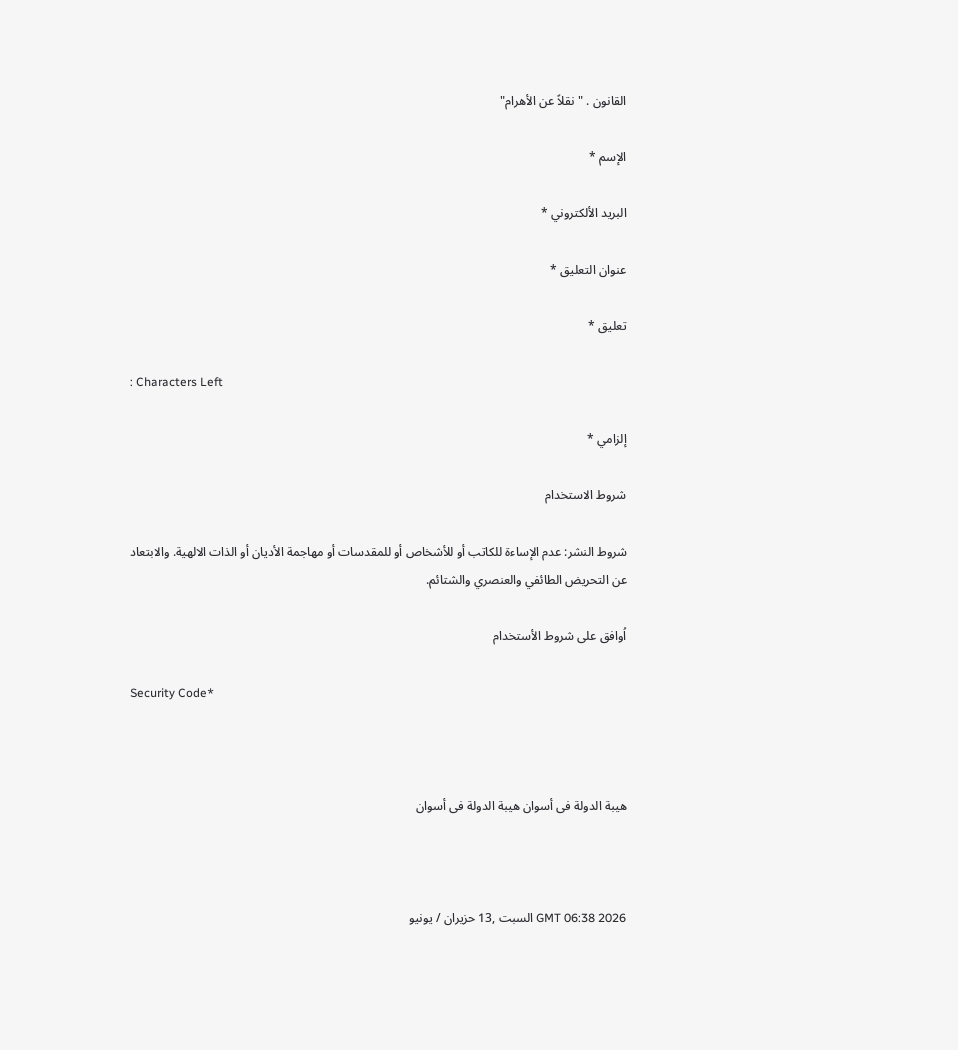القانون . "نقلاً عن الأهرام"

الإسم *

البريد الألكتروني *

عنوان التعليق *

تعليق *

: Characters Left

إلزامي *

شروط الاستخدام

شروط النشر: عدم الإساءة للكاتب أو للأشخاص أو للمقدسات أو مهاجمة الأديان أو الذات الالهية. والابتعاد عن التحريض الطائفي والعنصري والشتائم.

اُوافق على شروط الأستخدام

Security Code*



هيبة الدولة فى أسوان هيبة الدولة فى أسوان



GMT 06:38 2026 السبت ,13 حزيران / يونيو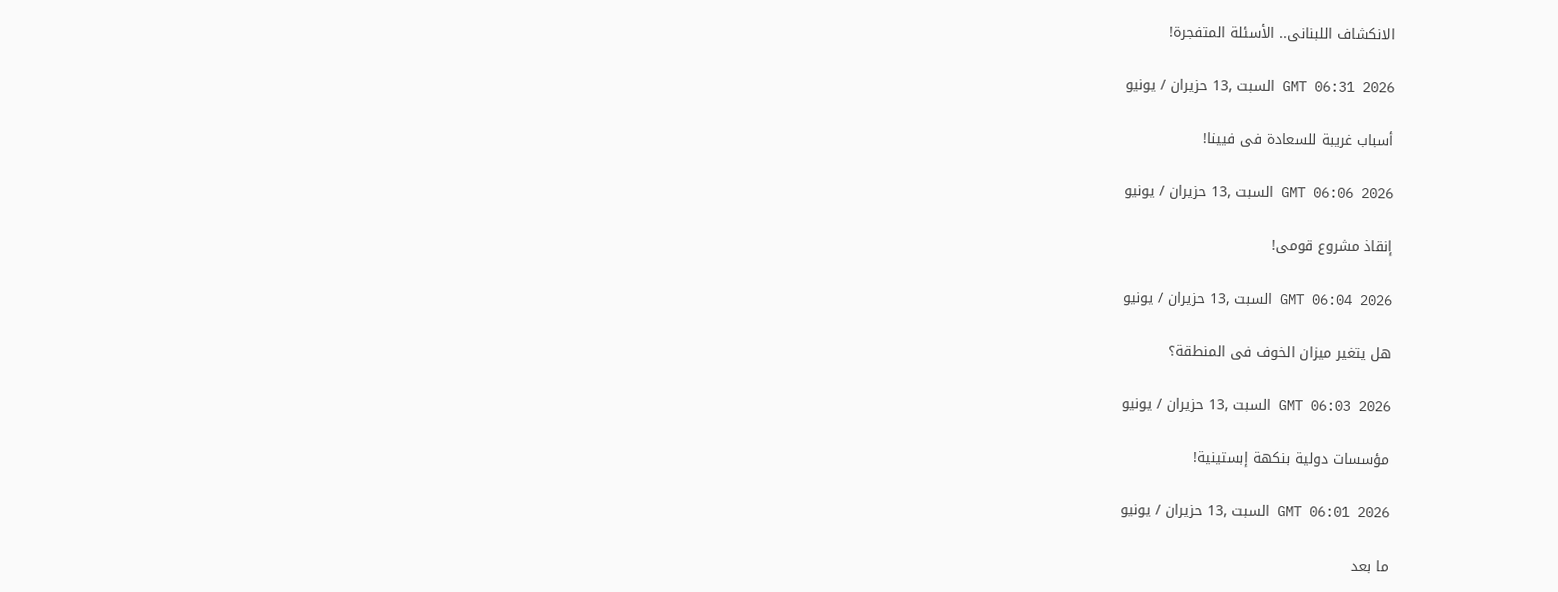الانكشاف اللبنانى.. الأسئلة المتفجرة!

GMT 06:31 2026 السبت ,13 حزيران / يونيو

أسباب غريبة للسعادة فى فيينا!

GMT 06:06 2026 السبت ,13 حزيران / يونيو

إنقاذ مشروع قومى!

GMT 06:04 2026 السبت ,13 حزيران / يونيو

هل يتغير ميزان الخوف فى المنطقة؟

GMT 06:03 2026 السبت ,13 حزيران / يونيو

مؤسسات دولية بنكهة إبستينية!

GMT 06:01 2026 السبت ,13 حزيران / يونيو

ما بعد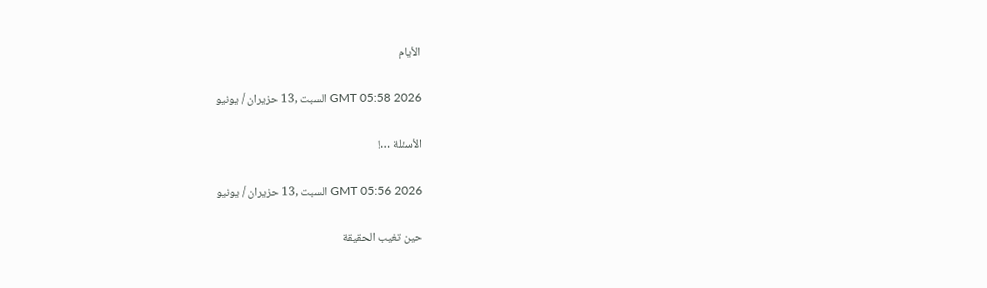الأيام

GMT 05:58 2026 السبت ,13 حزيران / يونيو

الأسئلة …!

GMT 05:56 2026 السبت ,13 حزيران / يونيو

حين تغيب الحقيقة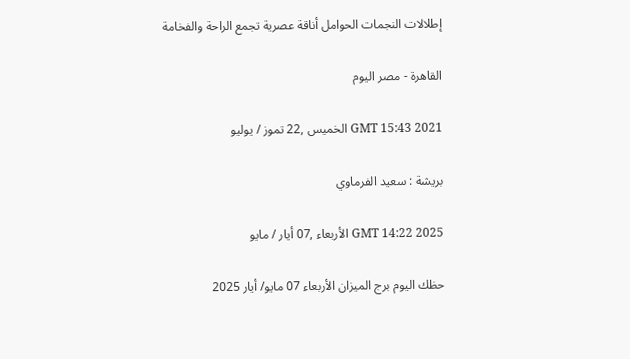إطلالات النجمات الحوامل أناقة عصرية تجمع الراحة والفخامة

القاهرة - مصر اليوم

GMT 15:43 2021 الخميس ,22 تموز / يوليو

بريشة : سعيد الفرماوي

GMT 14:22 2025 الأربعاء ,07 أيار / مايو

حظك اليوم برج الميزان الأربعاء 07 مايو/ أيار 2025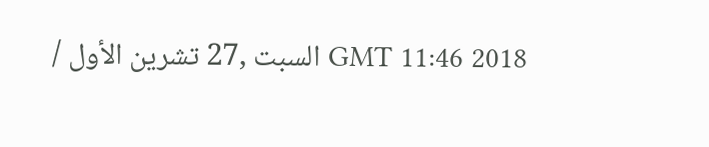GMT 11:46 2018 السبت ,27 تشرين الأول /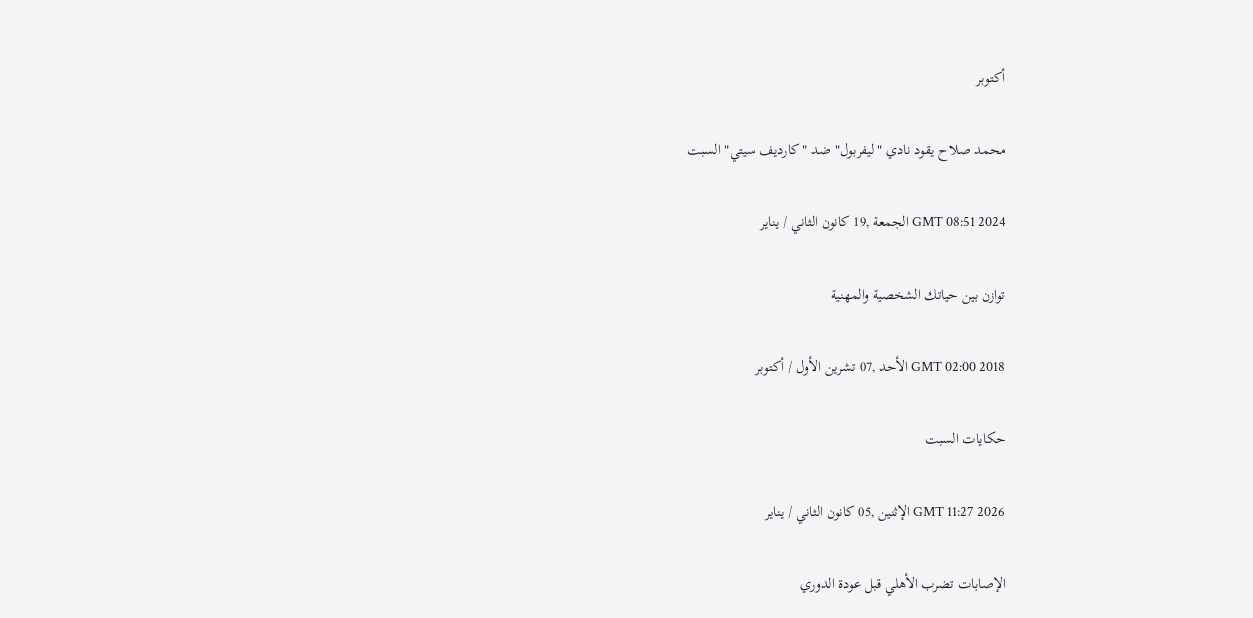أكتوبر

محمد صلاح يقود نادي "ليفربول" ضد "كارديف سيتي" السبت

GMT 08:51 2024 الجمعة ,19 كانون الثاني / يناير

توازن بين حياتك الشخصية والمهنية

GMT 02:00 2018 الأحد ,07 تشرين الأول / أكتوبر

حكايات السبت

GMT 11:27 2026 الإثنين ,05 كانون الثاني / يناير

الإصابات تضرب الأهلي قبل عودة الدوري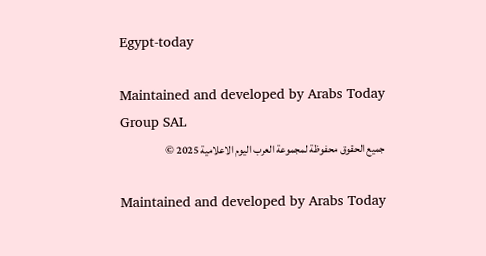Egypt-today

Maintained and developed by Arabs Today Group SAL
جميع الحقوق محفوظة لمجموعة العرب اليوم الاعلامية 2025 ©

Maintained and developed by Arabs Today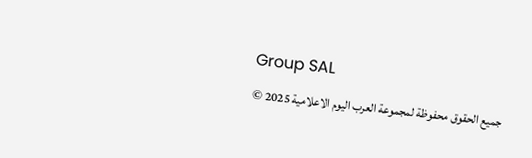Group SAL
جميع الحقوق محفوظة لمجموعة العرب اليوم الاعلامية 2025 ©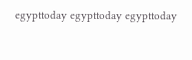egypttoday egypttoday egypttoday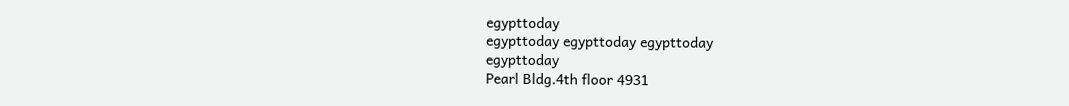egypttoday
egypttoday egypttoday egypttoday
egypttoday
Pearl Bldg.4th floor 4931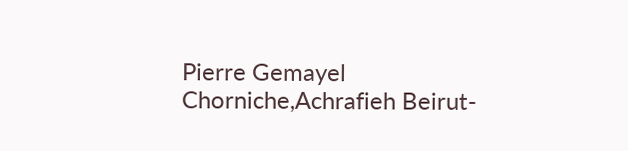Pierre Gemayel Chorniche,Achrafieh Beirut-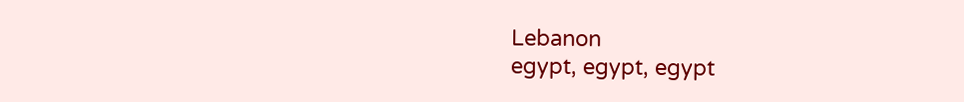Lebanon
egypt, egypt, egypt